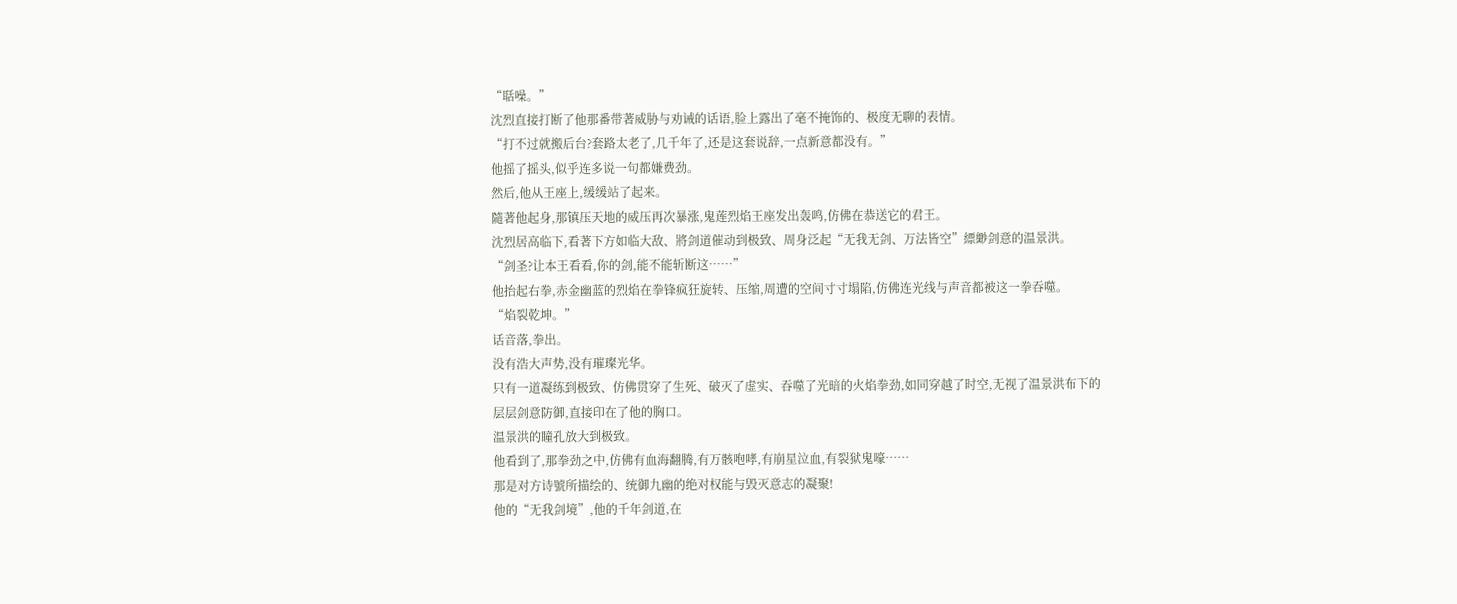“聒噪。”
沈烈直接打断了他那番带著威胁与劝诫的话语,脸上露出了毫不掩饰的、极度无聊的表情。
“打不过就搬后台?套路太老了,几千年了,还是这套说辞,一点新意都没有。”
他摇了摇头,似乎连多说一句都嫌费劲。
然后,他从王座上,缓缓站了起来。
隨著他起身,那镇压天地的威压再次暴涨,鬼莲烈焰王座发出轰鸣,仿佛在恭送它的君王。
沈烈居高临下,看著下方如临大敌、將剑道催动到极致、周身泛起“无我无剑、万法皆空”縹緲剑意的温景洪。
“剑圣?让本王看看,你的剑,能不能斩断这……”
他抬起右拳,赤金幽蓝的烈焰在拳锋疯狂旋转、压缩,周遭的空间寸寸塌陷,仿佛连光线与声音都被这一拳吞噬。
“焰裂乾坤。”
话音落,拳出。
没有浩大声势,没有璀璨光华。
只有一道凝练到极致、仿佛贯穿了生死、破灭了虚实、吞噬了光暗的火焰拳劲,如同穿越了时空,无视了温景洪布下的层层剑意防御,直接印在了他的胸口。
温景洪的瞳孔放大到极致。
他看到了,那拳劲之中,仿佛有血海翻腾,有万骸咆哮,有崩星泣血,有裂狱鬼嚎……
那是对方诗號所描绘的、统御九幽的绝对权能与毁灭意志的凝聚!
他的“无我剑境”,他的千年剑道,在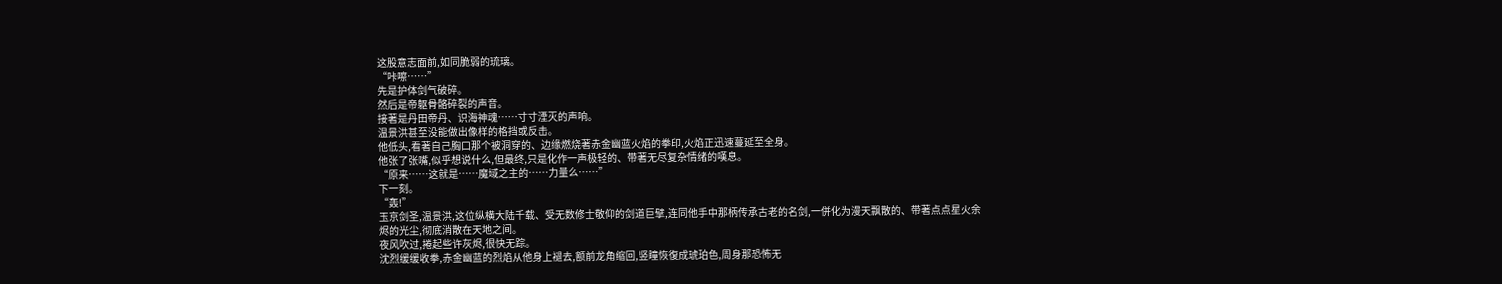这股意志面前,如同脆弱的琉璃。
“咔嚓……”
先是护体剑气破碎。
然后是帝躯骨骼碎裂的声音。
接著是丹田帝丹、识海神魂……寸寸湮灭的声响。
温景洪甚至没能做出像样的格挡或反击。
他低头,看著自己胸口那个被洞穿的、边缘燃烧著赤金幽蓝火焰的拳印,火焰正迅速蔓延至全身。
他张了张嘴,似乎想说什么,但最终,只是化作一声极轻的、带著无尽复杂情绪的嘆息。
“原来……这就是……魔域之主的……力量么……”
下一刻。
“轰!”
玉京剑圣,温景洪,这位纵横大陆千载、受无数修士敬仰的剑道巨擘,连同他手中那柄传承古老的名剑,一併化为漫天飘散的、带著点点星火余烬的光尘,彻底消散在天地之间。
夜风吹过,捲起些许灰烬,很快无踪。
沈烈缓缓收拳,赤金幽蓝的烈焰从他身上褪去,额前龙角缩回,竖瞳恢復成琥珀色,周身那恐怖无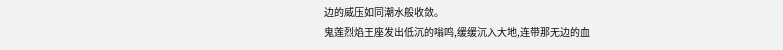边的威压如同潮水般收敛。
鬼莲烈焰王座发出低沉的嗡鸣,缓缓沉入大地,连带那无边的血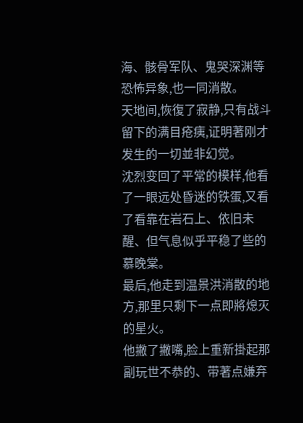海、骸骨军队、鬼哭深渊等恐怖异象,也一同消散。
天地间,恢復了寂静,只有战斗留下的满目疮痍,证明著刚才发生的一切並非幻觉。
沈烈变回了平常的模样,他看了一眼远处昏迷的铁蛋,又看了看靠在岩石上、依旧未醒、但气息似乎平稳了些的慕晚棠。
最后,他走到温景洪消散的地方,那里只剩下一点即將熄灭的星火。
他撇了撇嘴,脸上重新掛起那副玩世不恭的、带著点嫌弃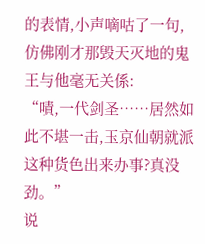的表情,小声嘀咕了一句,仿佛刚才那毁天灭地的鬼王与他毫无关係:
“嘖,一代剑圣……居然如此不堪一击,玉京仙朝就派这种货色出来办事?真没劲。”
说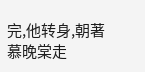完,他转身,朝著慕晚棠走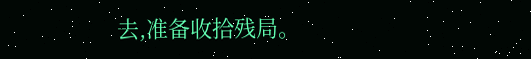去,准备收拾残局。